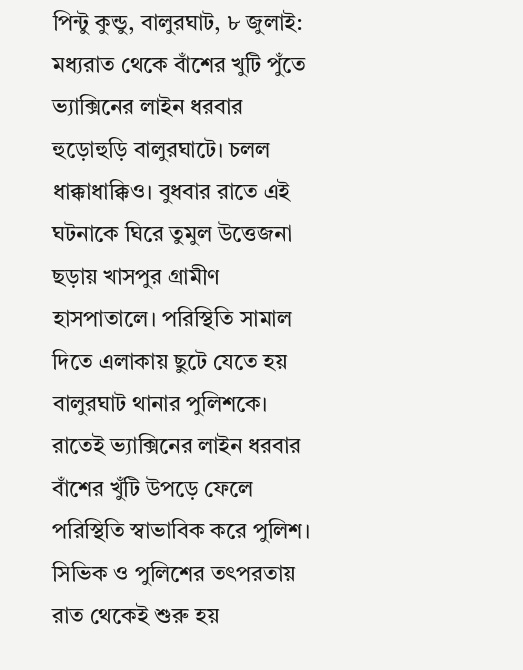পিন্টু কুন্ডু, বালুরঘাট, ৮ জুলাই: মধ্যরাত থেকে বাঁশের খুটি পুঁতে ভ্যাক্সিনের লাইন ধরবার হুড়োহুড়ি বালুরঘাটে। চলল ধাক্কাধাক্কিও। বুধবার রাতে এই ঘটনাকে ঘিরে তুমুল উত্তেজনা ছড়ায় খাসপুর গ্রামীণ হাসপাতালে। পরিস্থিতি সামাল দিতে এলাকায় ছুটে যেতে হয় বালুরঘাট থানার পুলিশকে। রাতেই ভ্যাক্সিনের লাইন ধরবার বাঁশের খুঁটি উপড়ে ফেলে পরিস্থিতি স্বাভাবিক করে পুলিশ। সিভিক ও পুলিশের তৎপরতায় রাত থেকেই শুরু হয়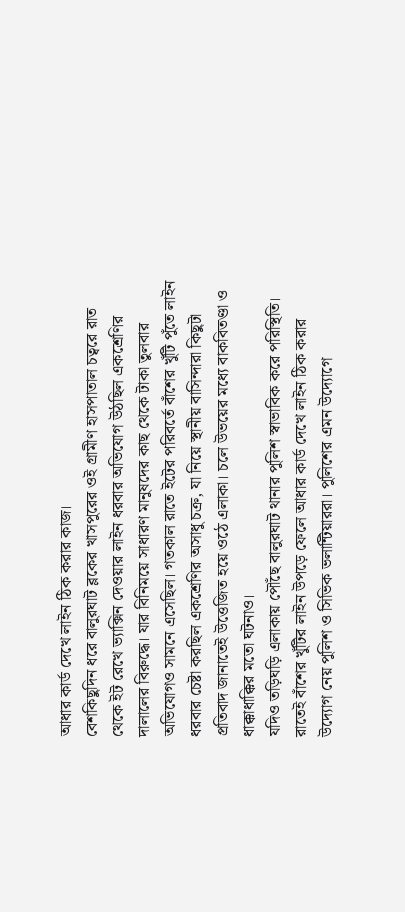আধার কার্ড দেখে লাইন ঠিক করার কাজ।
বেশকিছুদিন ধরে বালুরঘাট ব্লকের খাসপুরের ওই গ্রামীণ হাসপাতাল চত্বরে রাত থেকে ইট রেখে ভ্যাক্সিন দেওয়ার লাইন ধরবার অভিযোগ উঠছিল একশ্রেণির দালালের বিরুদ্ধে। যার বিনিময়ে সাধারণ মানুষদের কাছ থেকে টাকা তুলবার অভিযোগও সামনে এসেছিল। গতকাল রাতে ইটের পরিবর্তে বাঁশের খুঁটি পুঁতে লাইন ধরবার চেষ্টা করছিল একশ্রেণির অসাধু চক্র, যা নিয়ে স্থানীয় বাসিন্দারা কিছুটা প্রতিবাদ জানাতেই উত্তেজিত হয়ে ওঠে এলাকা। চলে উভয়ের মধ্যে বাকবিতণ্ডা ও ধাক্কাধাক্কির মতো ঘটনাও।
যদিও তড়িঘড়ি এলাকায় পৌঁছে বালুরঘাট থানার পুলিশ স্বাভাবিক করে পরিস্থিতি। রাতেই বাঁশের খুঁটির লাইন উপড়ে ফেলে আধার কার্ড দেখে লাইন ঠিক করার উদ্যোগ নেয় পুলিশ ও সিভিক ভলান্টিয়াররা। পুলিশের এমন উদ্যোগে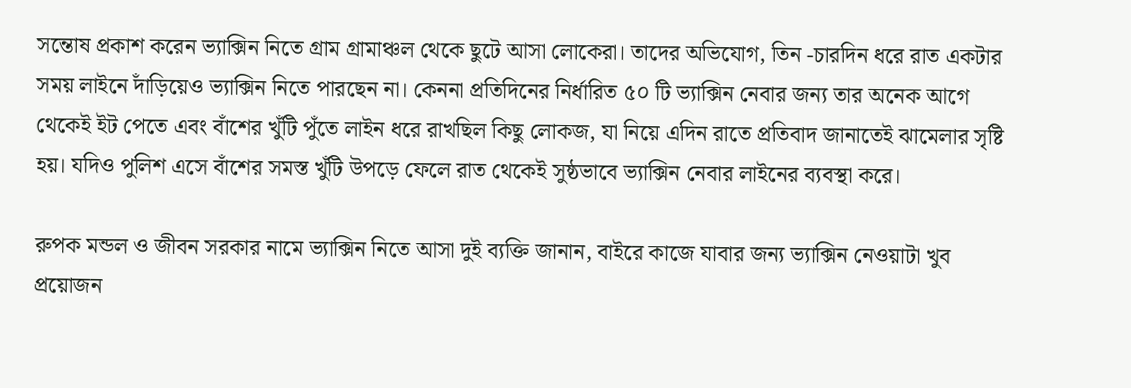সন্তোষ প্রকাশ করেন ভ্যাক্সিন নিতে গ্রাম গ্রামাঞ্চল থেকে ছুটে আসা লোকেরা। তাদের অভিযোগ, তিন -চারদিন ধরে রাত একটার সময় লাইনে দাঁড়িয়েও ভ্যাক্সিন নিতে পারছেন না। কেননা প্রতিদিনের নির্ধারিত ৫০ টি ভ্যাক্সিন নেবার জন্য তার অনেক আগে থেকেই ইট পেতে এবং বাঁশের খুঁটি পুঁতে লাইন ধরে রাখছিল কিছু লোকজ, যা নিয়ে এদিন রাতে প্রতিবাদ জানাতেই ঝামেলার সৃষ্টি হয়। যদিও পুলিশ এসে বাঁশের সমস্ত খুঁটি উপড়ে ফেলে রাত থেকেই সুষ্ঠভাবে ভ্যাক্সিন নেবার লাইনের ব্যবস্থা করে।

রুপক মন্ডল ও জীবন সরকার নামে ভ্যাক্সিন নিতে আসা দুই ব্যক্তি জানান, বাইরে কাজে যাবার জন্য ভ্যাক্সিন নেওয়াটা খুব প্রয়োজন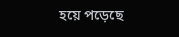হয়ে পড়েছে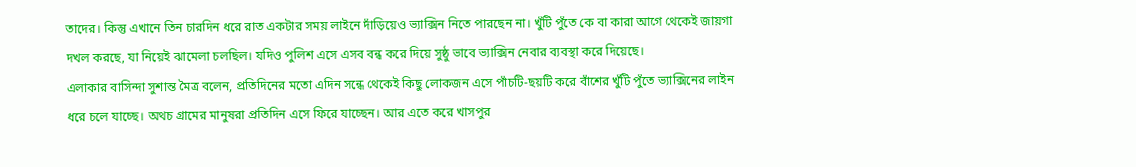তাদের। কিন্তু এখানে তিন চারদিন ধরে রাত একটার সময় লাইনে দাঁড়িয়েও ভ্যাক্সিন নিতে পারছেন না। খুঁটি পুঁতে কে বা কারা আগে থেকেই জায়গা দখল করছে, যা নিয়েই ঝামেলা চলছিল। যদিও পুলিশ এসে এসব বন্ধ করে দিয়ে সুষ্ঠু ভাবে ভ্যাক্সিন নেবার ব্যবস্থা করে দিয়েছে।
এলাকার বাসিন্দা সুশান্ত মৈত্র বলেন, প্রতিদিনের মতো এদিন সন্ধে থেকেই কিছু লোকজন এসে পাঁচটি-ছয়টি করে বাঁশের খুঁটি পুঁতে ভ্যাক্সিনের লাইন ধরে চলে যাচ্ছে। অথচ গ্রামের মানুষরা প্রতিদিন এসে ফিরে যাচ্ছেন। আর এতে করে খাসপুর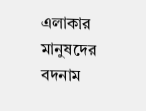এলাকার মানুষদের বদনাম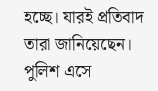হচ্ছে। যারই প্রতিবাদ তারা জানিয়েছেন। পুলিশ এসে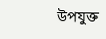উপযুক্ত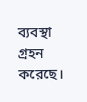ব্যবস্থা গ্রহন করেছে।